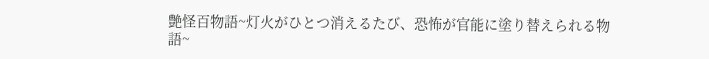艶怪百物語~灯火がひとつ消えるたび、恐怖が官能に塗り替えられる物語~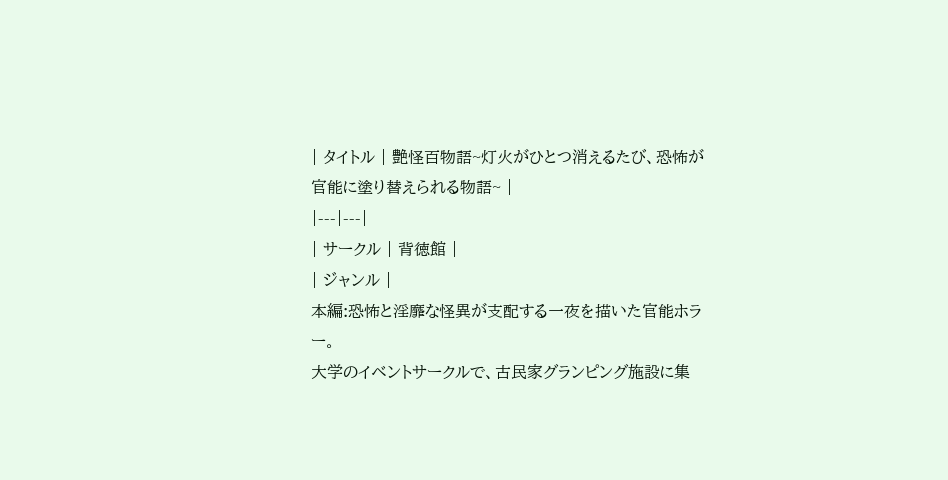| タイトル | 艶怪百物語~灯火がひとつ消えるたび、恐怖が官能に塗り替えられる物語~ |
|---|---|
| サークル | 背徳館 |
| ジャンル |
本編:恐怖と淫靡な怪異が支配する一夜を描いた官能ホラー。
大学のイベントサークルで、古民家グランピング施設に集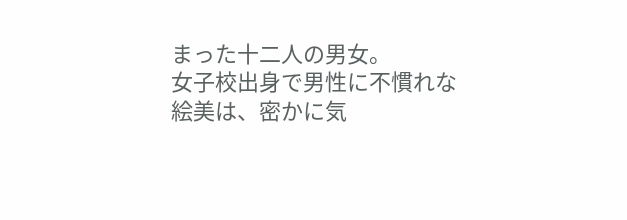まった十二人の男女。
女子校出身で男性に不慣れな絵美は、密かに気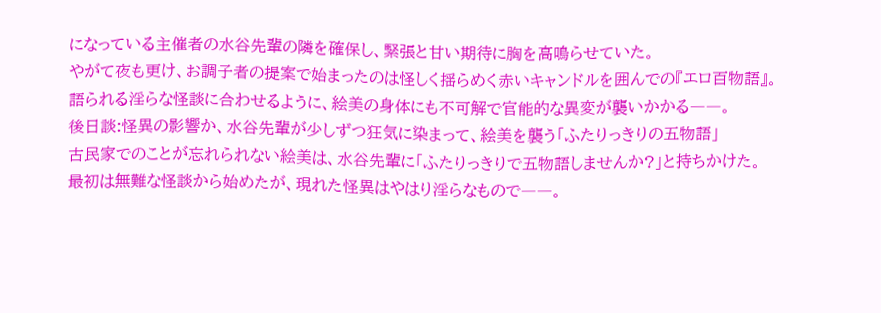になっている主催者の水谷先輩の隣を確保し、緊張と甘い期待に胸を高鳴らせていた。
やがて夜も更け、お調子者の提案で始まったのは怪しく揺らめく赤いキャンドルを囲んでの『エロ百物語』。
語られる淫らな怪談に合わせるように、絵美の身体にも不可解で官能的な異変が襲いかかる――。
後日談:怪異の影響か、水谷先輩が少しずつ狂気に染まって、絵美を襲う「ふたりっきりの五物語」
古民家でのことが忘れられない絵美は、水谷先輩に「ふたりっきりで五物語しませんか?」と持ちかけた。
最初は無難な怪談から始めたが、現れた怪異はやはり淫らなもので――。